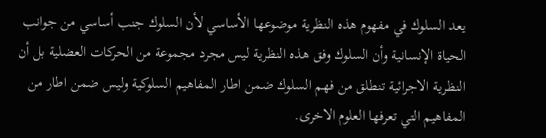يعد السلوك في مفهوم هذه النظرية موضوعها الأساسي لأن السلوك جنب أساسي من جوانب الحياة الإنسانية وأن السلوك وفق هذه النظرية ليس مجرد مجموعة من الحركات العضلية بل أن النظرية الاجرائية تنطلق من فهم السلوك ضمن اطار المفاهيم السلوكية وليس ضمن اطار من المفاهيم التي تعرفها العلوم الاخرى.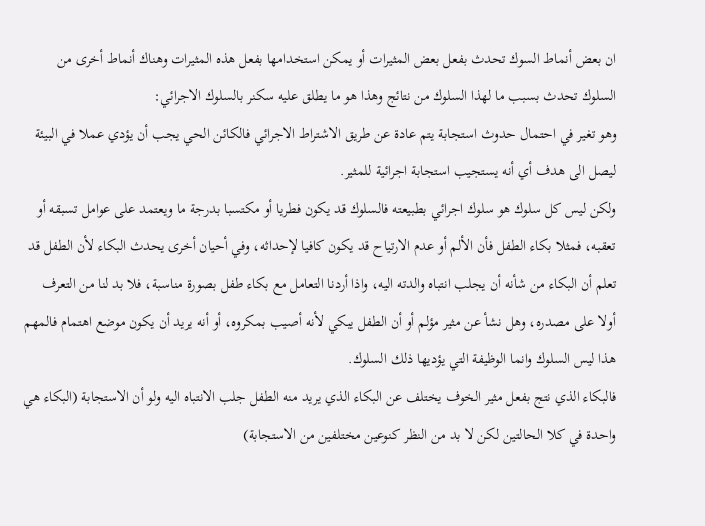ان بعض أنماط السوك تحدث بفعل بعض المثيرات أو يمكن استخدامها بفعل هذه المثيرات وهناك أنماط أخرى من السلوك تحدث بسبب ما لهذا السلوك من نتائج وهذا هو ما يطلق عليه سكنر بالسلوك الاجرائي:
وهو تغير في احتمال حدوث استجابة يتم عادة عن طريق الاشتراط الاجرائي فالكائن الحي يجب أن يؤدي عملا في البيئة ليصل الى هدف أي أنه يستجيب استجابة اجرائية للمثير.
ولكن ليس كل سلوك هو سلوك اجرائي بطبيعته فالسلوك قد يكون فطريا أو مكتسبا بدرجة ما ويعتمد على عوامل تسبقه أو تعقبه، فمثلا بكاء الطفل فأن الألم أو عدم الارتياح قد يكون كافيا لإحداثه، وفي أحيان أخرى يحدث البكاء لأن الطفل قد تعلم أن البكاء من شأنه أن يجلب انتباه والدته اليه، واذا أردنا التعامل مع بكاء طفل بصورة مناسبة، فلا بد لنا من التعرف أولا على مصدره، وهل نشأ عن مثير مؤلم أو أن الطفل يبكي لأنه أصيب بمكروه، أو أنه يريد أن يكون موضع اهتمام فالمهم هذا ليس السلوك وانما الوظيفة التي يؤديها ذلك السلوك.
فالبكاء الذي نتج بفعل مثير الخوف يختلف عن البكاء الذي يريد منه الطفل جلب الانتباه اليه ولو أن الاستجابة (البكاء هي واحدة في كلا الحالتين لكن لا بد من النظر كنوعين مختلفين من الاستجابة)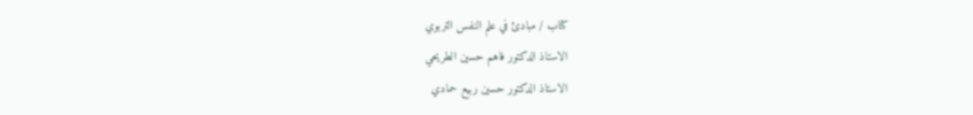كتاب / مبادئ في علم النفس التربوي
الاستاذ الدكتور فاهم حسين الطريحي
الاستاذ الدكتور حسين ربيع حمادي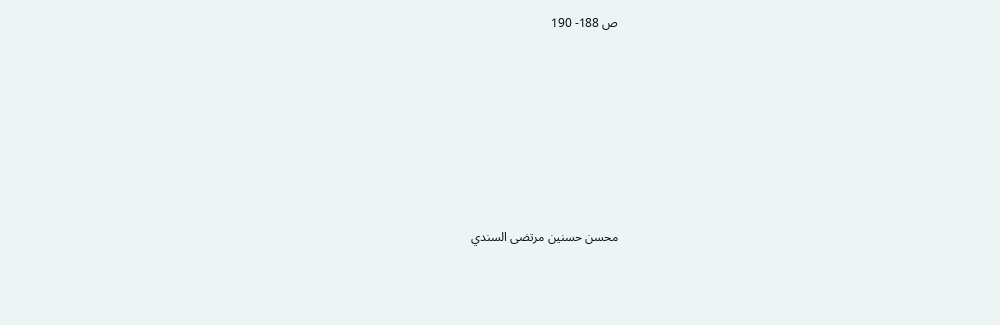ص 188- 190







محسن حسنين مرتضى السندي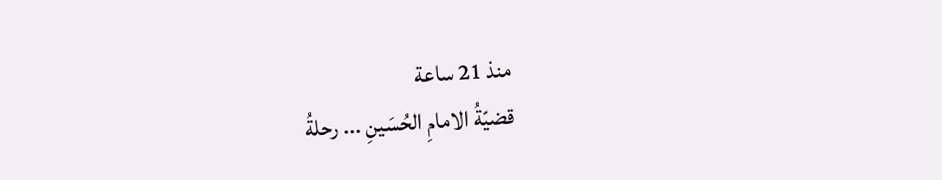منذ 21 ساعة
قضيّةُ الامامِ الحُسَينِ ... رحلةُ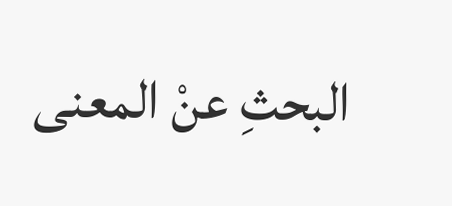البحثِ عنْ المعنى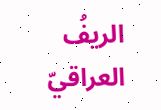الريفُ العراقيّ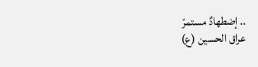.. إضطهادٌ مستمرّ
عراق الحسين (ع)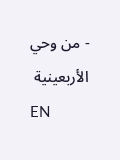- من وحي الأربعينية
EN